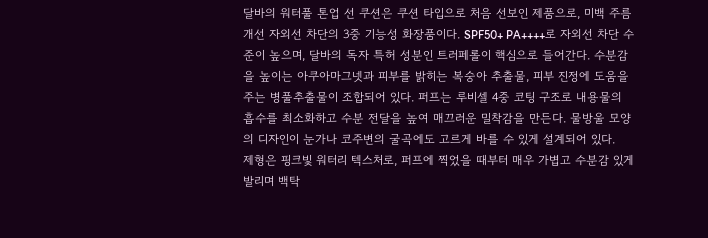달바의 워터풀 톤업 선 쿠션은 쿠션 타입으로 처음 선보인 제품으로, 미백 주름개선 자외선 차단의 3중 기능성 화장품이다. SPF50+ PA++++로 자외선 차단 수준이 높으며, 달바의 독자 특허 성분인 트러페롤이 핵심으로 들어간다. 수분감을 높이는 아쿠아마그넷과 피부를 밝히는 복숭아 추출물, 피부 진정에 도움을 주는 병풀추출물이 조합되어 있다. 퍼프는 루비셀 4중 코팅 구조로 내용물의 흡수를 최소화하고 수분 전달을 높여 매끄러운 밀착감을 만든다. 물방울 모양의 디자인이 눈가나 코주변의 굴곡에도 고르게 바를 수 있게 설계되어 있다.
제형은 핑크빛 워터리 텍스처로, 퍼프에 찍었을 때부터 매우 가볍고 수분감 있게 발리며 백탁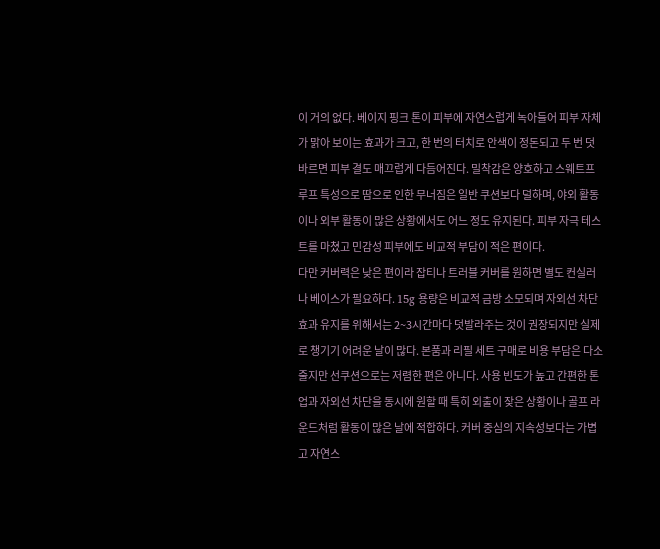이 거의 없다. 베이지 핑크 톤이 피부에 자연스럽게 녹아들어 피부 자체가 맑아 보이는 효과가 크고, 한 번의 터치로 안색이 정돈되고 두 번 덧바르면 피부 결도 매끄럽게 다듬어진다. 밀착감은 양호하고 스웨트프루프 특성으로 땀으로 인한 무너짐은 일반 쿠션보다 덜하며, 야외 활동이나 외부 활동이 많은 상황에서도 어느 정도 유지된다. 피부 자극 테스트를 마쳤고 민감성 피부에도 비교적 부담이 적은 편이다.
다만 커버력은 낮은 편이라 잡티나 트러블 커버를 원하면 별도 컨실러나 베이스가 필요하다. 15g 용량은 비교적 금방 소모되며 자외선 차단 효과 유지를 위해서는 2~3시간마다 덧발라주는 것이 권장되지만 실제로 챙기기 어려운 날이 많다. 본품과 리필 세트 구매로 비용 부담은 다소 줄지만 선쿠션으로는 저렴한 편은 아니다. 사용 빈도가 높고 간편한 톤업과 자외선 차단을 동시에 원할 때 특히 외출이 잦은 상황이나 골프 라운드처럼 활동이 많은 날에 적합하다. 커버 중심의 지속성보다는 가볍고 자연스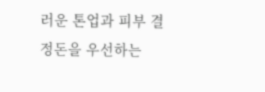러운 톤업과 피부 결 정돈을 우선하는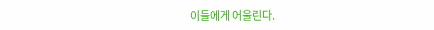이들에게 어울린다.